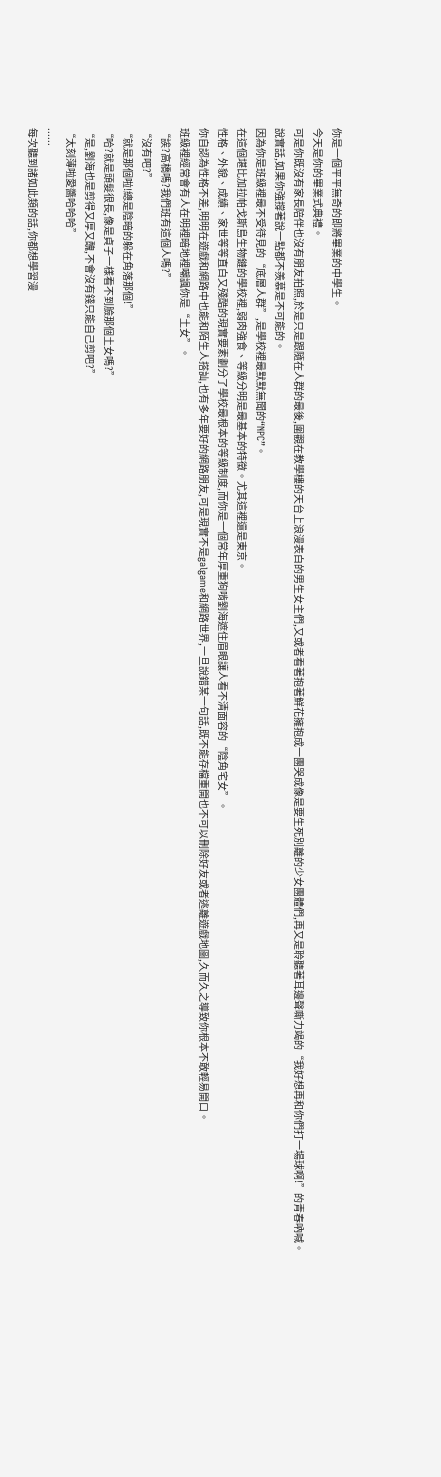你是一個平平無奇的即將畢業的中學生。
今天是你的畢業式典禮。
可是你既沒有家長陪伴也沒有朋友拍照,於是只是跟隨在人群的最後,圍觀在教學樓的天台上浪漫表白的男生女主們,又或者看著抱著鮮花擁抱成一團哭成像是要生死別離的少女團體們,再又是聆聽著耳邊聲嘶力竭的“我好想再和你們打一場球啊!”的青春吶喊。
說實話,如果你強撐著說一點都不羨慕是不可能的。
因為你是班級裡最不受待見的“底層人群”,是學校裡最默默無聞的“NPC”。
在這個堪比加拉帕戈斯島生物鏈的學校裡,弱肉強食、等級分明是最基本的特徵。尤其這裡還是東京。
性格、外貌、成績、家世等等直白又殘酷的現實要素劃分了學校最根本的等級制度,而你是一個常年厚重狗啃劉海遮住眉眼讓人看不清面容的“陰角宅女”。
你自認為性格不差,明明在遊戲和網路中也能和陌生人搭訕,也有多年要好的網路朋友,可是現實不是galgame和網路世界,一旦說錯某一句話,既不能存檔重開也不可以刪除好友或者逃離遊戲地圖,久而久之導致你根本不敢輕易開口。
班級裡經常會有人在明裡暗地裡嘲諷你是“土女”。
“誒?高橋嗎?我們班有這個人嗎?”
“沒有吧?”
“就是那個啦!總是陰暗的躲在角落那個!”
“哈?就是頭髮很長,像是貞子一樣看不到臉那個土女嗎?”
“是,劉海也是剪得又厚又醜,不會沒有錢只能自己剪吧?”
“太刻薄啦愛醬哈哈哈”
......
每次聽到諸如此類的話,你都想學習漫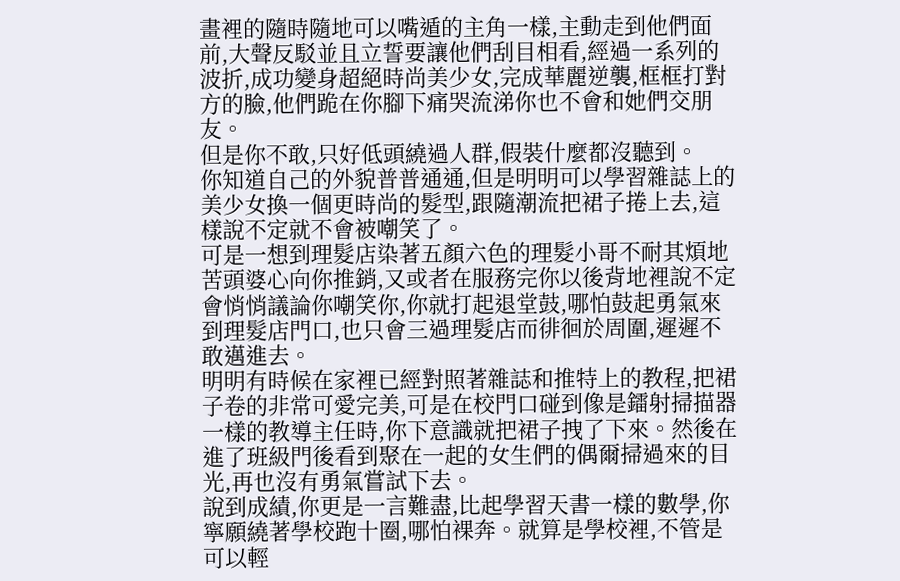畫裡的隨時隨地可以嘴遁的主角一樣,主動走到他們面前,大聲反駁並且立誓要讓他們刮目相看,經過一系列的波折,成功變身超絕時尚美少女,完成華麗逆襲,框框打對方的臉,他們跪在你腳下痛哭流涕你也不會和她們交朋友。
但是你不敢,只好低頭繞過人群,假裝什麼都沒聽到。
你知道自己的外貌普普通通,但是明明可以學習雜誌上的美少女換一個更時尚的髮型,跟隨潮流把裙子捲上去,這樣說不定就不會被嘲笑了。
可是一想到理髮店染著五顏六色的理髮小哥不耐其煩地苦頭婆心向你推銷,又或者在服務完你以後背地裡說不定會悄悄議論你嘲笑你,你就打起退堂鼓,哪怕鼓起勇氣來到理髮店門口,也只會三過理髮店而徘徊於周圍,遲遲不敢邁進去。
明明有時候在家裡已經對照著雜誌和推特上的教程,把裙子卷的非常可愛完美,可是在校門口碰到像是鐳射掃描器一樣的教導主任時,你下意識就把裙子拽了下來。然後在進了班級門後看到聚在一起的女生們的偶爾掃過來的目光,再也沒有勇氣嘗試下去。
說到成績,你更是一言難盡,比起學習天書一樣的數學,你寧願繞著學校跑十圈,哪怕裸奔。就算是學校裡,不管是可以輕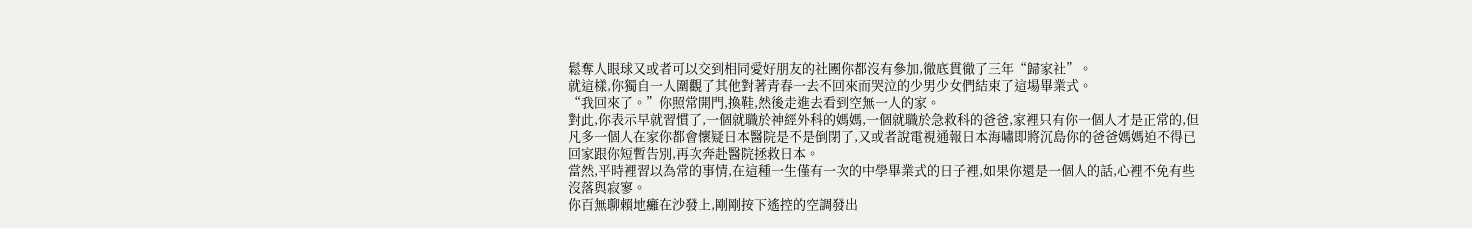鬆奪人眼球又或者可以交到相同愛好朋友的社團你都沒有參加,徹底貫徹了三年“歸家社”。
就這樣,你獨自一人圍觀了其他對著青春一去不回來而哭泣的少男少女們結束了這場畢業式。
“我回來了。”你照常開門,換鞋,然後走進去看到空無一人的家。
對此,你表示早就習慣了,一個就職於神經外科的媽媽,一個就職於急救科的爸爸,家裡只有你一個人才是正常的,但凡多一個人在家你都會懷疑日本醫院是不是倒閉了,又或者說電視通報日本海嘯即將沉島你的爸爸媽媽迫不得已回家跟你短暫告別,再次奔赴醫院拯救日本。
當然,平時裡習以為常的事情,在這種一生僅有一次的中學畢業式的日子裡,如果你還是一個人的話,心裡不免有些沒落與寂寥。
你百無聊賴地癱在沙發上,剛剛按下遙控的空調發出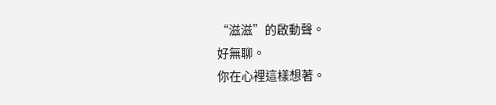“滋滋”的啟動聲。
好無聊。
你在心裡這樣想著。